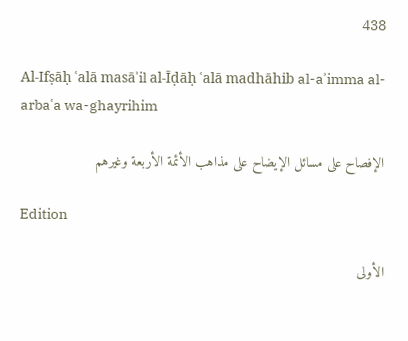438

Al-Ifṣāḥ ʿalā masāʾil al-Īḍāḥ ʿalā madhāhib al-aʾimma al-arbaʿa wa-ghayrihim

الإفصاح على مسائل الإيضاح على مذاهب الأئمة الأربعة وغيرهم

Edition

الأولى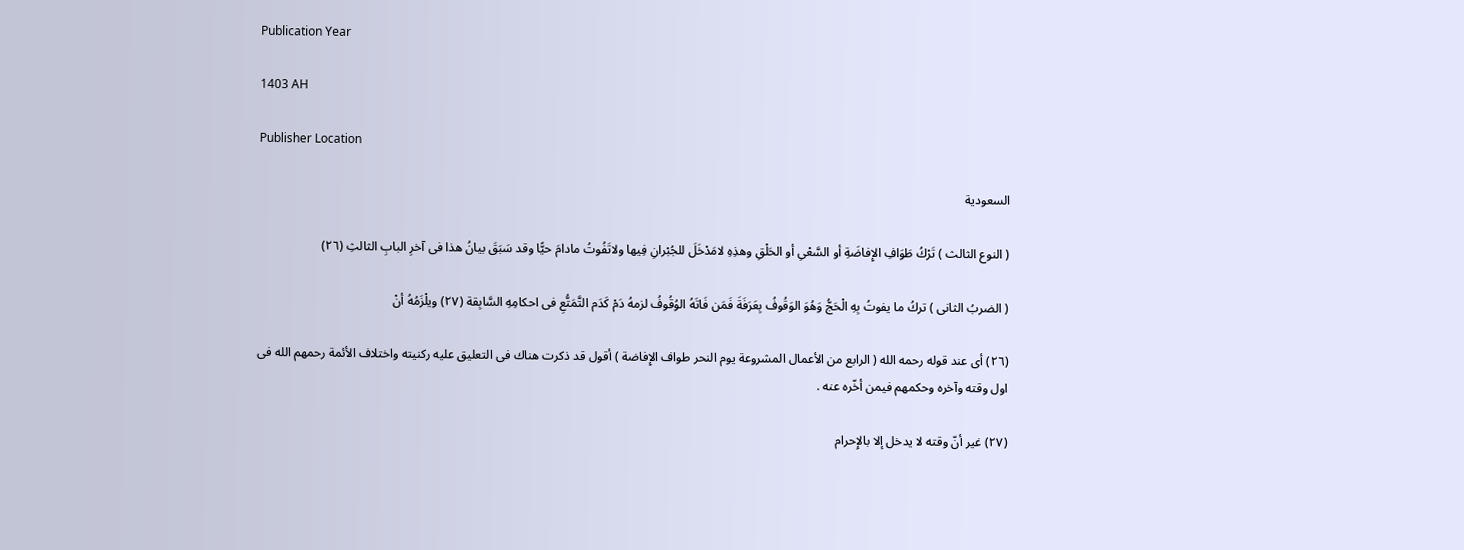Publication Year

1403 AH

Publisher Location

السعودية

( النوع الثالث ) تَرْكُ طَوَافِ الإِفاضَةِ أو السَّعْىِ أو الحَلْقِ وهذِهِ لامَدْخَلَ للجُبْرانِ فِيها ولاتَفُوتُ مادامَ حيًّا وقد سَبَقَ بيانُ هذا فى آخرِ البابِ الثالثِ (٢٦)

( الضربُ الثانى ) تركُ ما يفوتُ بِهِ الْحَجُّ وَهُوَ الوَقُوفُ بِعَرَفَةَ فَمَن فَاتَهُ الوُقُوفُ لزمهُ دَمْ كَدَم التَّمَتُّعِ فى احكامِهِ السَّابِقة (٢٧) ويلْزَمُهُ أنْ

(٢٦) أى عند قوله رحمه الله ( الرابع من الأعمال المشروعة يوم النحر طواف الإِفاضة ) أقول قد ذكرت هناك فى التعليق عليه ركنيته واختلاف الأئمة رحمهم الله فى اول وقته وآخره وحكمهم فيمن أخّره عنه .

(٢٧) غير أنّ وقته لا يدخل إلا بالإِحرام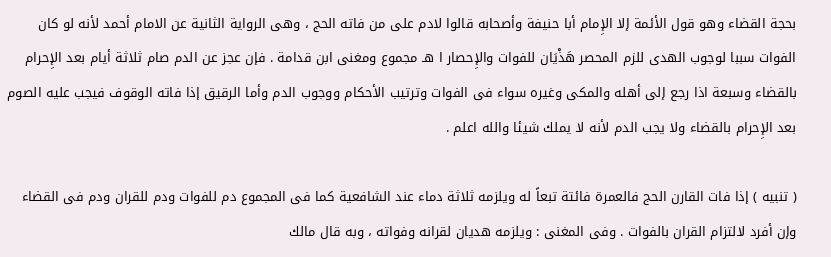بحجة القضاء وهو قول الأئمة إلا الإِمام أبا حنيفة وأصحابه قالوا لادم على من فاته الحج ، وهى الرواية الثانية عن الامام أحمد لأنه لو كان الفوات سببا لوجوب الهدى للزم المحصر هَذْيَان للفوات والإِحصار ا هـ مجموع ومغنى ابن قدامة . فإن عجز عن الدم صام ثلاثة أيام بعد الإِحرام بالقضاء وسبعة اذا رجع إلى أهله والمكى وغيره سواء فى الفوات وترتيب الأحكام ووجوب الدم وأما الرقيق إذا فاته الوقوف فيجب عليه الصوم بعد الإِحرام بالقضاء ولا يجب الدم لأنه لا يملك شيئا والله اعلم .

( تنبيه ) إذا فات القارن الحج فالعمرة فائتة تبعاً له ويلزمه ثلاثة دماء عند الشافعية كما فى المجموع دم للفوات ودم للقران ودم فى القضاء وإن أفرد لالتزام القران بالفوات . وفى المغنى : ويلزمه هديان لقرانه وفواته ، وبه قال مالك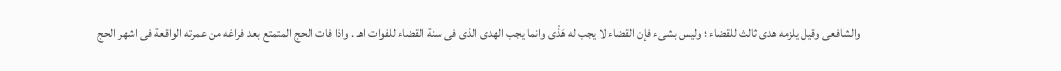والشافعى وقيل يلزمه هدى ثالث للقضاء ؛ وليس بشىء فإن القضاء لا يجب له هَذْى وانما يجب الهدى الذى فى سنة القضاء للفوات اهـ . واذا فات الحج المتمتع بعد فراغه من عمرته الواقعة فى اشهر الحج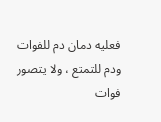فعليه دمان دم للفوات ودم للتمتع ، ولا يتصور فوات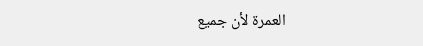العمرة لأن جميع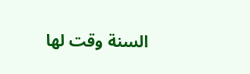السنة وقت لها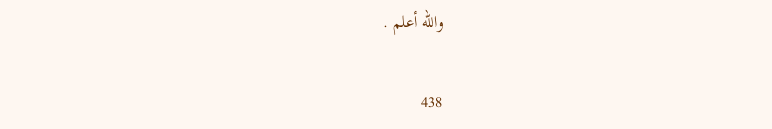والله أعلم .

438